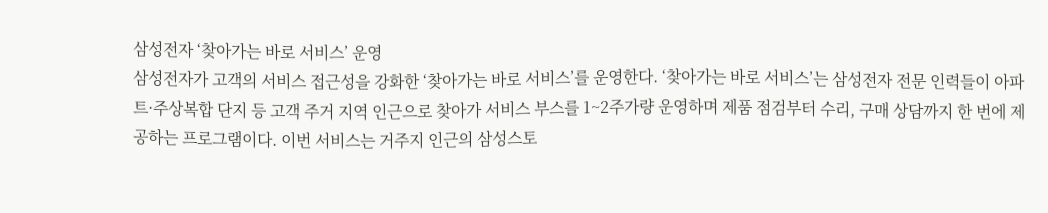삼성전자 ‘찾아가는 바로 서비스’ 운영
삼성전자가 고객의 서비스 접근성을 강화한 ‘찾아가는 바로 서비스’를 운영한다. ‘찾아가는 바로 서비스’는 삼성전자 전문 인력들이 아파트·주상복합 단지 등 고객 주거 지역 인근으로 찾아가 서비스 부스를 1~2주가량 운영하며 제품 점검부터 수리, 구매 상담까지 한 번에 제공하는 프로그램이다. 이번 서비스는 거주지 인근의 삼성스토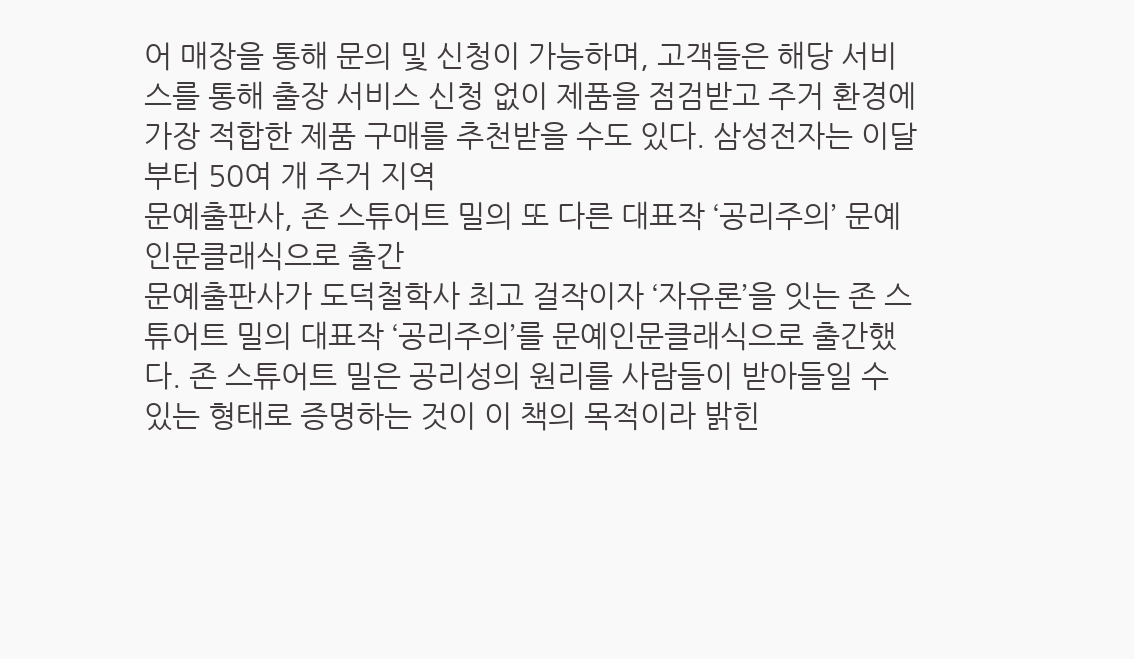어 매장을 통해 문의 및 신청이 가능하며, 고객들은 해당 서비스를 통해 출장 서비스 신청 없이 제품을 점검받고 주거 환경에 가장 적합한 제품 구매를 추천받을 수도 있다. 삼성전자는 이달부터 50여 개 주거 지역
문예출판사, 존 스튜어트 밀의 또 다른 대표작 ‘공리주의’ 문예인문클래식으로 출간
문예출판사가 도덕철학사 최고 걸작이자 ‘자유론’을 잇는 존 스튜어트 밀의 대표작 ‘공리주의’를 문예인문클래식으로 출간했다. 존 스튜어트 밀은 공리성의 원리를 사람들이 받아들일 수 있는 형태로 증명하는 것이 이 책의 목적이라 밝힌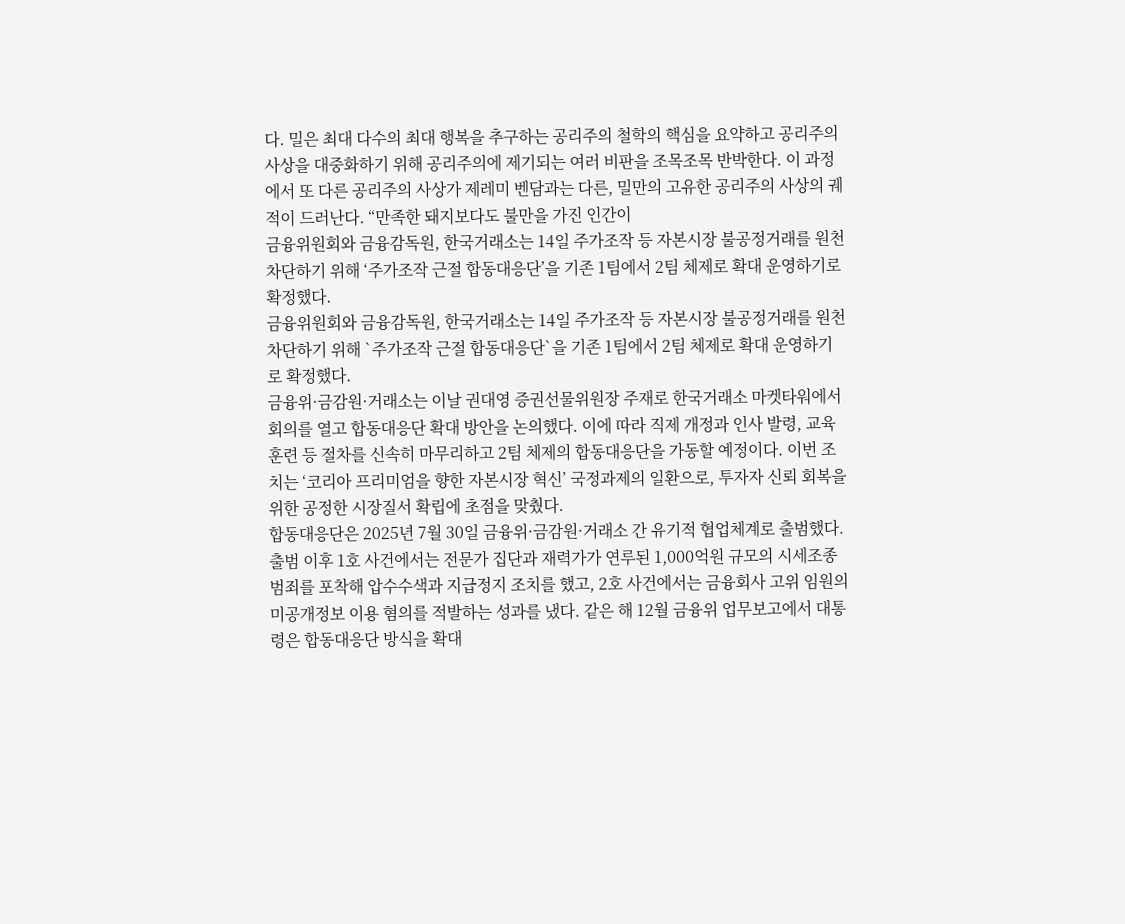다. 밀은 최대 다수의 최대 행복을 추구하는 공리주의 철학의 핵심을 요약하고 공리주의 사상을 대중화하기 위해 공리주의에 제기되는 여러 비판을 조목조목 반박한다. 이 과정에서 또 다른 공리주의 사상가 제레미 벤담과는 다른, 밀만의 고유한 공리주의 사상의 궤적이 드러난다. “만족한 돼지보다도 불만을 가진 인간이
금융위원회와 금융감독원, 한국거래소는 14일 주가조작 등 자본시장 불공정거래를 원천 차단하기 위해 ‘주가조작 근절 합동대응단’을 기존 1팀에서 2팀 체제로 확대 운영하기로 확정했다.
금융위원회와 금융감독원, 한국거래소는 14일 주가조작 등 자본시장 불공정거래를 원천 차단하기 위해 `주가조작 근절 합동대응단`을 기존 1팀에서 2팀 체제로 확대 운영하기로 확정했다.
금융위·금감원·거래소는 이날 권대영 증권선물위원장 주재로 한국거래소 마켓타워에서 회의를 열고 합동대응단 확대 방안을 논의했다. 이에 따라 직제 개정과 인사 발령, 교육훈련 등 절차를 신속히 마무리하고 2팀 체제의 합동대응단을 가동할 예정이다. 이번 조치는 ‘코리아 프리미엄을 향한 자본시장 혁신’ 국정과제의 일환으로, 투자자 신뢰 회복을 위한 공정한 시장질서 확립에 초점을 맞췄다.
합동대응단은 2025년 7월 30일 금융위·금감원·거래소 간 유기적 협업체계로 출범했다. 출범 이후 1호 사건에서는 전문가 집단과 재력가가 연루된 1,000억원 규모의 시세조종 범죄를 포착해 압수수색과 지급정지 조치를 했고, 2호 사건에서는 금융회사 고위 임원의 미공개정보 이용 혐의를 적발하는 성과를 냈다. 같은 해 12월 금융위 업무보고에서 대통령은 합동대응단 방식을 확대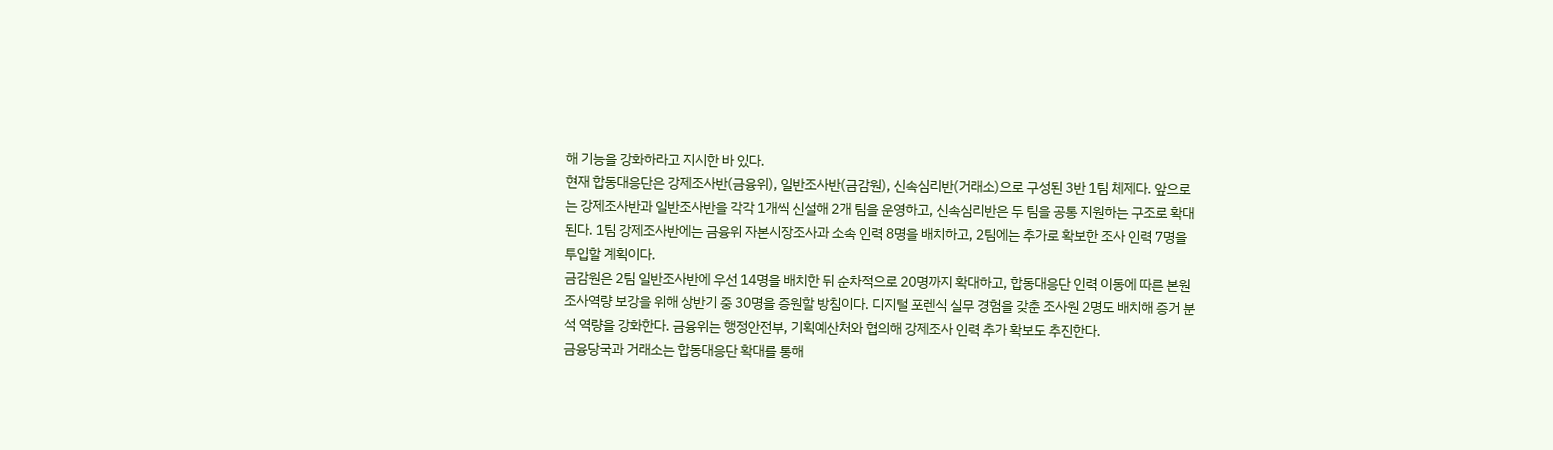해 기능을 강화하라고 지시한 바 있다.
현재 합동대응단은 강제조사반(금융위), 일반조사반(금감원), 신속심리반(거래소)으로 구성된 3반 1팀 체제다. 앞으로는 강제조사반과 일반조사반을 각각 1개씩 신설해 2개 팀을 운영하고, 신속심리반은 두 팀을 공통 지원하는 구조로 확대된다. 1팀 강제조사반에는 금융위 자본시장조사과 소속 인력 8명을 배치하고, 2팀에는 추가로 확보한 조사 인력 7명을 투입할 계획이다.
금감원은 2팀 일반조사반에 우선 14명을 배치한 뒤 순차적으로 20명까지 확대하고, 합동대응단 인력 이동에 따른 본원 조사역량 보강을 위해 상반기 중 30명을 증원할 방침이다. 디지털 포렌식 실무 경험을 갖춘 조사원 2명도 배치해 증거 분석 역량을 강화한다. 금융위는 행정안전부, 기획예산처와 협의해 강제조사 인력 추가 확보도 추진한다.
금융당국과 거래소는 합동대응단 확대를 통해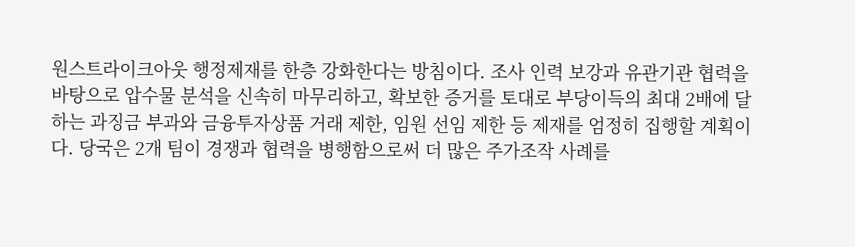원스트라이크아웃 행정제재를 한층 강화한다는 방침이다. 조사 인력 보강과 유관기관 협력을 바탕으로 압수물 분석을 신속히 마무리하고, 확보한 증거를 토대로 부당이득의 최대 2배에 달하는 과징금 부과와 금융투자상품 거래 제한, 임원 선임 제한 등 제재를 엄정히 집행할 계획이다. 당국은 2개 팀이 경쟁과 협력을 병행함으로써 더 많은 주가조작 사례를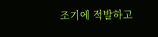조기에 적발하고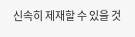신속히 제재할 수 있을 것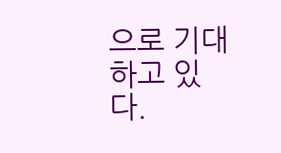으로 기대하고 있다.